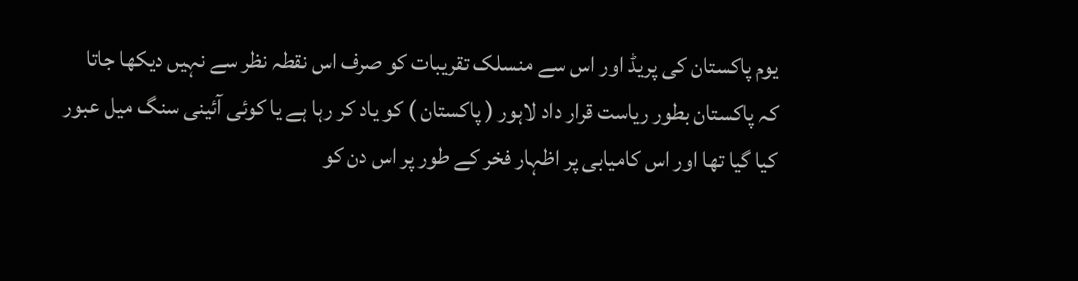یوم پاکستان کی پریڈ اور اس سے منسلک تقریبات کو صرف اس نقطہ نظر سے نہیں دیکھا جاتا کہ پاکستان بطور ریاست قرار داد لاہور ( پاکستان ) کو یاد کر رہا ہے یا کوئی آئینی سنگ میل عبور کیا گیا تھا اور اس کامیابی پر اظہار فخر کے طور پر اس دن کو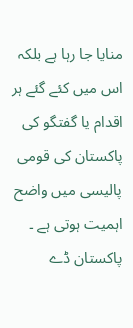منایا جا رہا ہے بلکہ اس میں کئے گئے ہر اقدام یا گفتگو کی پاکستان کی قومی پالیسی میں واضح اہمیت ہوتی ہے ۔ پاکستان ڈے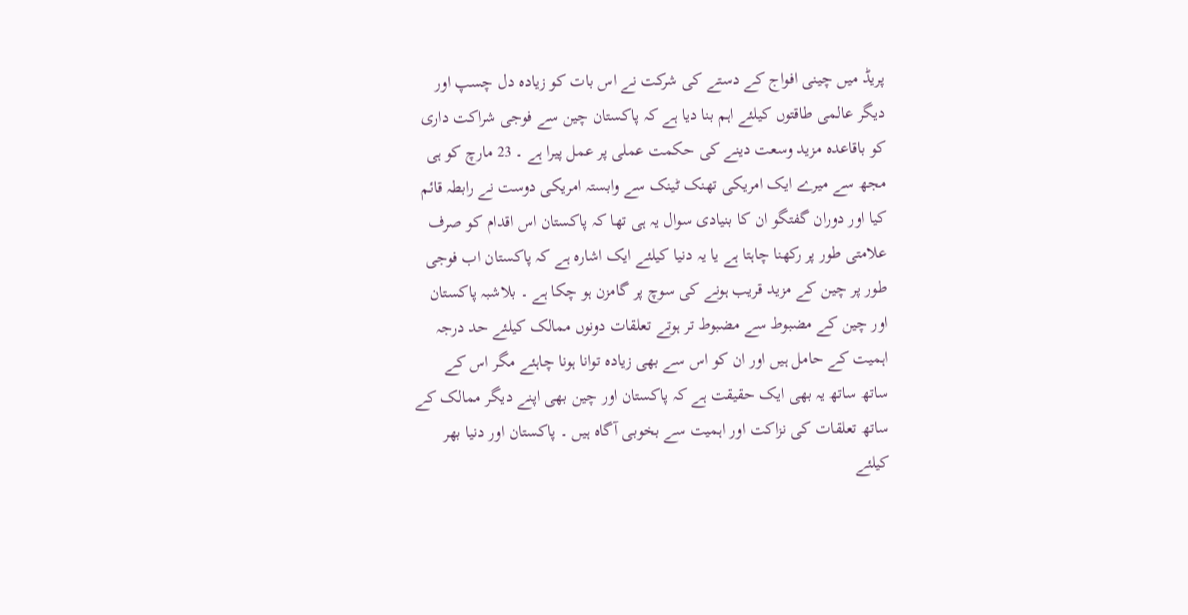پریڈ میں چینی افواج کے دستے کی شرکت نے اس بات کو زیادہ دل چسپ اور دیگر عالمی طاقتوں کیلئے اہم بنا دیا ہے کہ پاکستان چین سے فوجی شراکت داری کو باقاعدہ مزید وسعت دینے کی حکمت عملی پر عمل پیرا ہے ۔ 23 مارچ کو ہی مجھ سے میرے ایک امریکی تھنک ٹینک سے وابستہ امریکی دوست نے رابطہ قائم کیا اور دوران گفتگو ان کا بنیادی سوال یہ ہی تھا کہ پاکستان اس اقدام کو صرف علامتی طور پر رکھنا چاہتا ہے یا یہ دنیا کیلئے ایک اشارہ ہے کہ پاکستان اب فوجی طور پر چین کے مزید قریب ہونے کی سوچ پر گامزن ہو چکا ہے ۔ بلاشبہ پاکستان اور چین کے مضبوط سے مضبوط تر ہوتے تعلقات دونوں ممالک کیلئے حد درجہ اہمیت کے حامل ہیں اور ان کو اس سے بھی زیادہ توانا ہونا چاہئے مگر اس کے ساتھ ساتھ یہ بھی ایک حقیقت ہے کہ پاکستان اور چین بھی اپنے دیگر ممالک کے ساتھ تعلقات کی نزاکت اور اہمیت سے بخوبی آگاہ ہیں ۔ پاکستان اور دنیا بھر کیلئے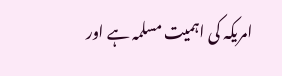امریکہ کی اہمیت مسلمہ ہے اور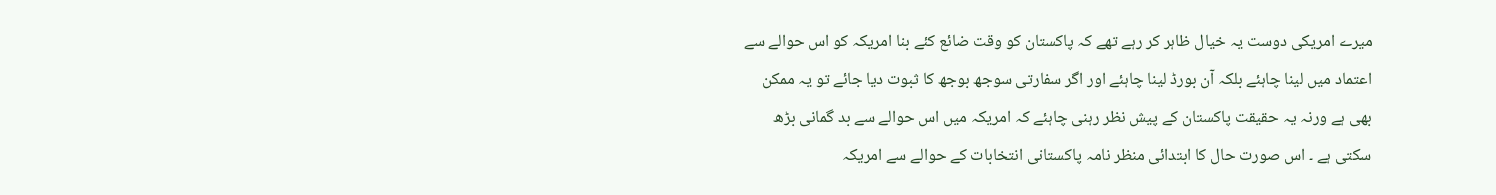میرے امریکی دوست یہ خیال ظاہر کر رہے تھے کہ پاکستان کو وقت ضائع کئے بنا امریکہ کو اس حوالے سے اعتماد میں لینا چاہئے بلکہ آن بورڈ لینا چاہئے اور اگر سفارتی سوجھ بوجھ کا ثبوت دیا جائے تو یہ ممکن بھی ہے ورنہ یہ حقیقت پاکستان کے پیش نظر رہنی چاہئے کہ امریکہ میں اس حوالے سے بد گمانی بڑھ سکتی ہے ۔ اس صورت حال کا ابتدائی منظر نامہ پاکستانی انتخابات کے حوالے سے امریکہ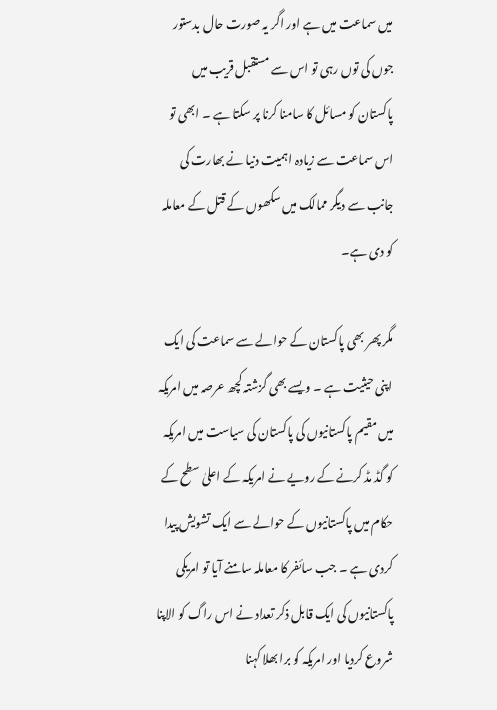میں سماعت میں ہے اور اگر یہ صورت حال بدستور جوں کی توں رہی تو اس سے مستقبل قریب میں پاکستان کو مسائل کا سامنا کرنا پر سکتا ہے ۔ ابھی تو اس سماعت سے زیادہ اہمیت دنیا نے بھارت کی جانب سے دیگر ممالک میں سکھوں کے قتل کے معاملہ کو دی ہے۔

مگر پھر بھی پاکستان کے حوالے سے سماعت کی ایک اپنی حیثیت ہے ۔ ویسے بھی گزشتہ کچھ عرصہ میں امریکہ میں مقیم پاکستانیوں کی پاکستان کی سیاست میں امریکہ کو گڈ مڈ کرنے کے رویے نے امریکہ کے اعلیٰ سطح کے حکام میں پاکستانیوں کے حوالے سے ایک تشویش پیدا کردی ہے ۔ جب سائفر کا معاملہ سامنے آیا تو امریکی پاکستانیوں کی ایک قابل ذکر تعداد نے اس راگ کو الاپنا شروع کردیا اور امریکہ کو برا بھلا کہنا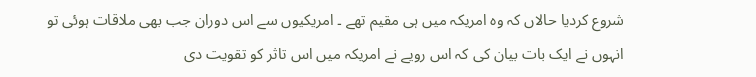شروع کردیا حالاں کہ وہ امریکہ میں ہی مقیم تھے ۔ امریکیوں سے اس دوران جب بھی ملاقات ہوئی تو انہوں نے ایک بات بیان کی کہ اس رویے نے امریکہ میں اس تاثر کو تقویت دی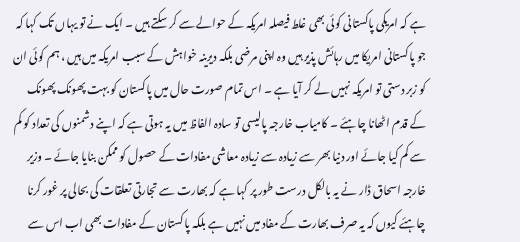ہے کہ امریکی پاکستانی کوئی بھی غلط فیصلہ امریکہ کے حوالے سے کر سکتے ہیں ۔ ایک نے تو یہاں تک کہا کہ جو پاکستانی امریکا میں رہائش پذیر ہیں وہ اپنی مرضی بلکہ دیرینہ خواہش کے سبب امریکہ میں ہیں ، ہم کوئی ان کو زبر دستی تو امریکہ نہیں لے کر آیا ہے ۔ اس تمام صورت حال میں پاکستان کو بہت پھونک پھونک کے قدم اٹھانا چاہئے ۔ کامیاب خارجہ پالیسی تو سادہ الفاظ میں یہ ہوتی ہے کہ اپنے دشمنوں کی تعداد کو کم سے کم کیا جائے اور دنیا بھر سے زیادہ سے زیادہ معاشی مفادات کے حصول کو ممکن بنایا جائے ۔ وزیر خارجہ اسحاق ڈار نے یہ بالکل درست طور پر کہا ہے کہ بھارت سے تجارتی تعلقات کی بحالی پر غور کرنا چاہئے کیوں کہ یہ صرف بھارت کے مفاد میں نہیں ہے بلکہ پاکستان کے مفادات بھی اب اس سے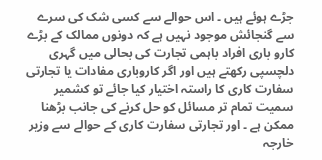جڑے ہوئے ہیں ۔ اس حوالے سے کسی شک کی سرے سے گنجائش موجود نہیں ہے کہ دونوں ممالک کے بڑے کارو باری افراد باہمی تجارت کی بحالی میں گہری دلچسپی رکھتے ہیں اور اگر کاروباری مفادات یا تجارتی سفارت کاری کا راستہ اختیار کیا جائے تو کشمیر سمیت تمام تر مسائل کو حل کرنے کی جانب بڑھنا ممکن ہے ۔ اور تجارتی سفارت کاری کے حوالے سے وزیر خارجہ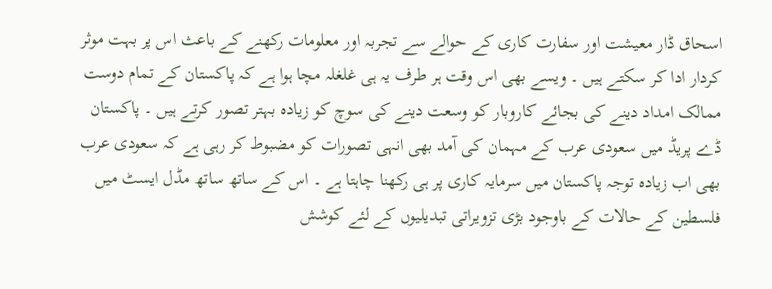اسحاق ڈار معیشت اور سفارت کاری کے حوالے سے تجربہ اور معلومات رکھنے کے باعث اس پر بہت موثر کردار ادا کر سکتے ہیں ۔ ویسے بھی اس وقت ہر طرف یہ ہی غلغلہ مچا ہوا ہے کہ پاکستان کے تمام دوست ممالک امداد دینے کی بجائے کاروبار کو وسعت دینے کی سوچ کو زیادہ بہتر تصور کرتے ہیں ۔ پاکستان ڈے پریڈ میں سعودی عرب کے مہمان کی آمد بھی انہی تصورات کو مضبوط کر رہی ہے کہ سعودی عرب بھی اب زیادہ توجہ پاکستان میں سرمایہ کاری پر ہی رکھنا چاہتا ہے ۔ اس کے ساتھ ساتھ مڈل ایسٹ میں فلسطین کے حالات کے باوجود بڑی تزویراتی تبدیلیوں کے لئے کوشش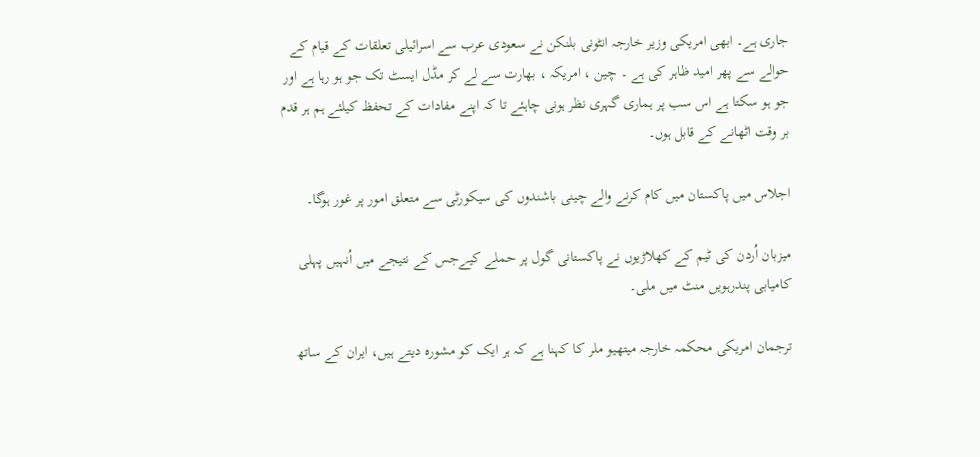جاری ہے۔ ابھی امریکی وزیر خارجہ انٹونی بلنکن نے سعودی عرب سے اسرائیلی تعلقات کے قیام کے حوالے سے پھر امید ظاہر کی ہے ۔ چین ، امریکہ ، بھارت سے لے کر مڈل ایسٹ تک جو ہو رہا ہے اور جو ہو سکتا ہے اس سب پر ہماری گہری نظر ہونی چاہئے تا کہ اپنے مفادات کے تحفظ کیلئے ہم ہر قدم بر وقت اٹھانے کے قابل ہوں۔

اجلاس میں پاکستان میں کام کرنے والے چینی باشندوں کی سیکورٹی سے متعلق امور پر غور ہوگا۔

میزبان اُردن کی ٹیم کے کھلاڑیوں نے پاکستانی گول پر حملے کیےجس کے نتیجے میں اُنہیں پہلی کامیابی پندرہویں منٹ میں ملی۔

ترجمان امریکی محکمہ خارجہ میتھیو ملر کا کہنا ہے کہ ہر ایک کو مشورہ دیتے ہیں، ایران کے ساتھ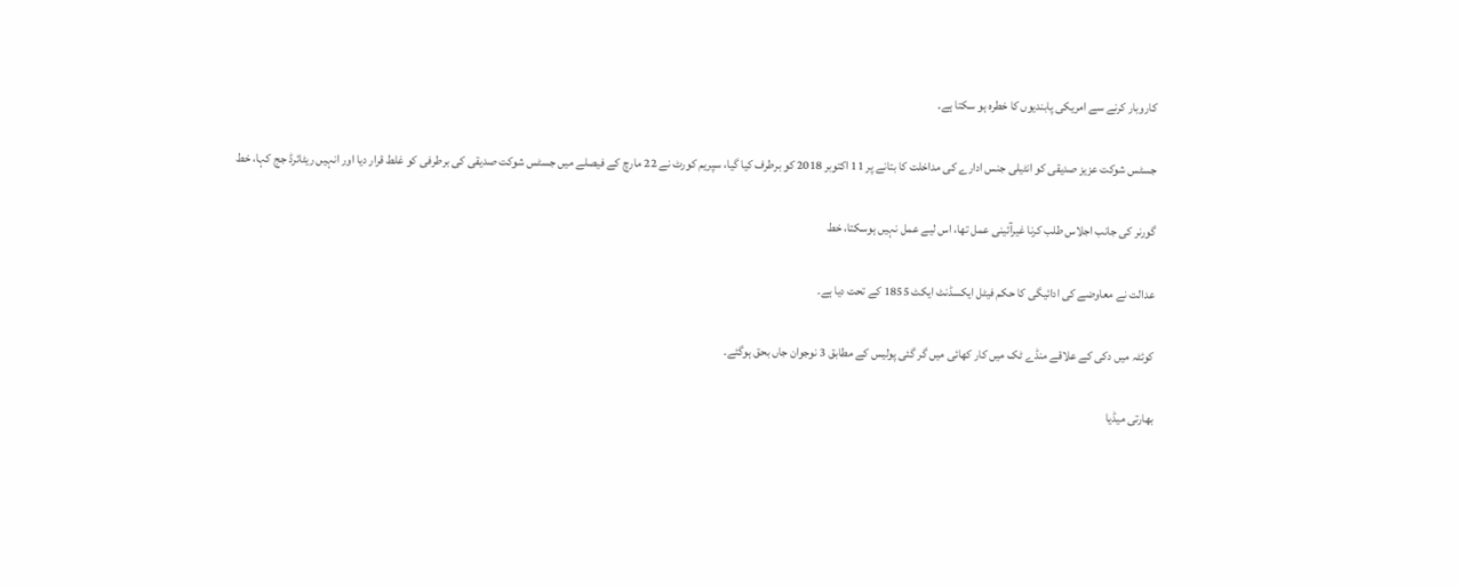کاروبار کرنے سے امریکی پابندیوں کا خطرہ ہو سکتا ہے۔

جسٹس شوکت عزیز صدیقی کو انٹیلی جنس ادارے کی مداخلت کا بتانے پر 11 اکتوبر 2018 کو برطرف کیا گیا، سپریم کورٹ نے 22 مارچ کے فیصلے میں جسٹس شوکت صدیقی کی برطرفی کو غلط قرار دیا اور انہیں ریٹائرڈ جج کہا، خط

گورنر کی جانب اجلاس طلب کرنا غیرآئینی عمل تھا، اس لیے عمل نہیں ہوسکتا، خط

عدالت نے معاوضے کی ادائیگی کا حکم فیٹل ایکسڈنٹ ایکٹ 1855 کے تحت دیا ہے۔

کوئٹہ میں دکی کے علاقے منڈے ٹک میں کار کھائی میں گر گئی پولیس کے مطابق 3 نوجوان جاں بحق ہوگئے۔

بھارتی میڈیا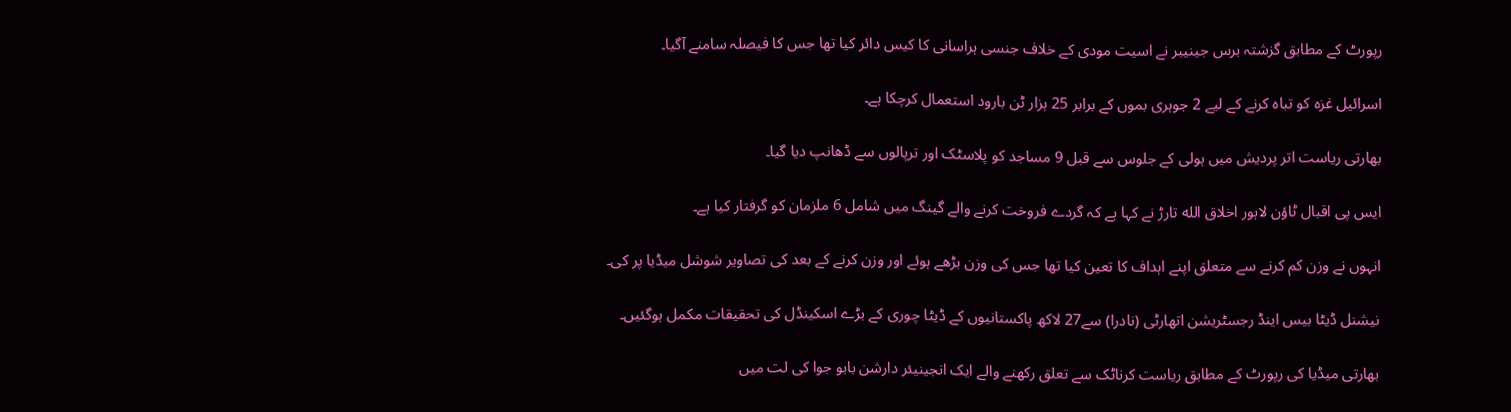رپورٹ کے مطابق گزشتہ برس جینیبر نے اسیت مودی کے خلاف جنسی ہراسانی کا کیس دائر کیا تھا جس کا فیصلہ سامنے آگیا۔

اسرائیل غزہ کو تباہ کرنے کے لیے 2 جوہری بموں کے برابر 25 ہزار ٹن بارود استعمال کرچکا ہے۔

بھارتی ریاست اتر پردیش میں ہولی کے جلوس سے قبل 9 مساجد کو پلاسٹک اور ترپالوں سے ڈھانپ دیا گیا۔

ایس پی اقبال ٹاؤن لاہور اخلاق الله تارڑ نے کہا ہے کہ گردے فروخت کرنے والے گینگ میں شامل 6 ملزمان کو گرفتار کیا ہے۔

انہوں نے وزن کم کرنے سے متعلق اپنے اہداف کا تعین کیا تھا جس کی وزن بڑھے ہوئے اور وزن کرنے کے بعد کی تصاویر شوشل میڈیا پر کی۔

نیشنل ڈیٹا بیس اینڈ رجسٹریشن اتھارٹی (نادرا) سے27 لاکھ پاکستانیوں کے ڈیٹا چوری کے بڑے اسکینڈل کی تحقیقات مکمل ہوگئیں۔

بھارتی میڈیا کی رپورٹ کے مطابق ریاست کرناٹک سے تعلق رکھنے والے ایک انجینیئر دارشن بابو جوا کی لت میں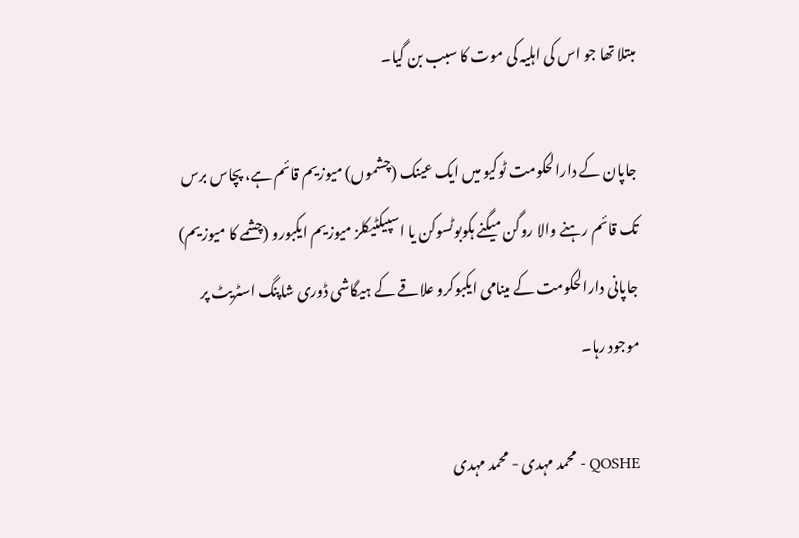مبتلا تھا جو اس کی اہلیہ کی موت کا سبب بن گیا۔

جاپان کے دارالحکومت ٹوکیو میں ایک عینک (چشموں) میوزیم قائم ہے، پچاس برس تک قائم رہنے والا روگن میگنے ہکوبوٹسوکن یا اسپیکٹیکلز میوزیم ایکبورو (چشمے کا میوزیم) جاپانی دارالحکومت کے مینامی ایکبوکرو علاقے کے ہیگاشی ڈوری شاپنگ اسٹریٹ پر موجود رہا۔

QOSHE - محمد مہدی - محمد مہدی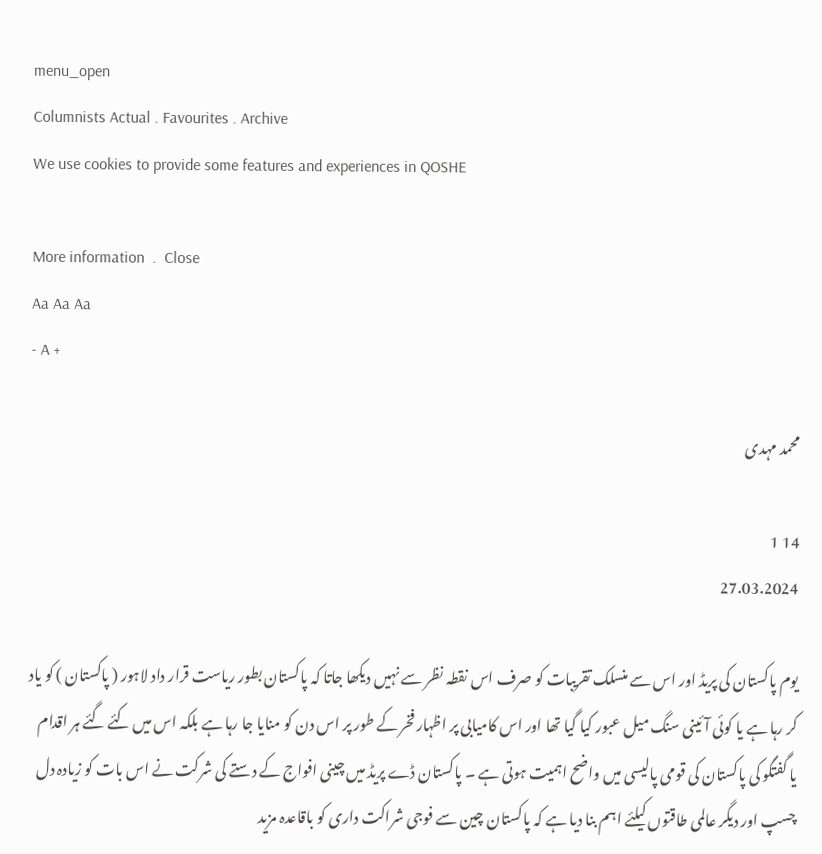menu_open
Columnists Actual . Favourites . Archive
We use cookies to provide some features and experiences in QOSHE

More information  .  Close
Aa Aa Aa
- A +

محمد مہدی

14 1
27.03.2024

یوم پاکستان کی پریڈ اور اس سے منسلک تقریبات کو صرف اس نقطہ نظر سے نہیں دیکھا جاتا کہ پاکستان بطور ریاست قرار داد لاہور ( پاکستان ) کو یاد کر رہا ہے یا کوئی آئینی سنگ میل عبور کیا گیا تھا اور اس کامیابی پر اظہار فخر کے طور پر اس دن کو منایا جا رہا ہے بلکہ اس میں کئے گئے ہر اقدام یا گفتگو کی پاکستان کی قومی پالیسی میں واضح اہمیت ہوتی ہے ۔ پاکستان ڈے پریڈ میں چینی افواج کے دستے کی شرکت نے اس بات کو زیادہ دل چسپ اور دیگر عالمی طاقتوں کیلئے اہم بنا دیا ہے کہ پاکستان چین سے فوجی شراکت داری کو باقاعدہ مزید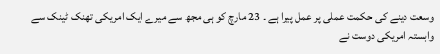وسعت دینے کی حکمت عملی پر عمل پیرا ہے ۔ 23 مارچ کو ہی مجھ سے میرے ایک امریکی تھنک ٹینک سے وابستہ امریکی دوست نے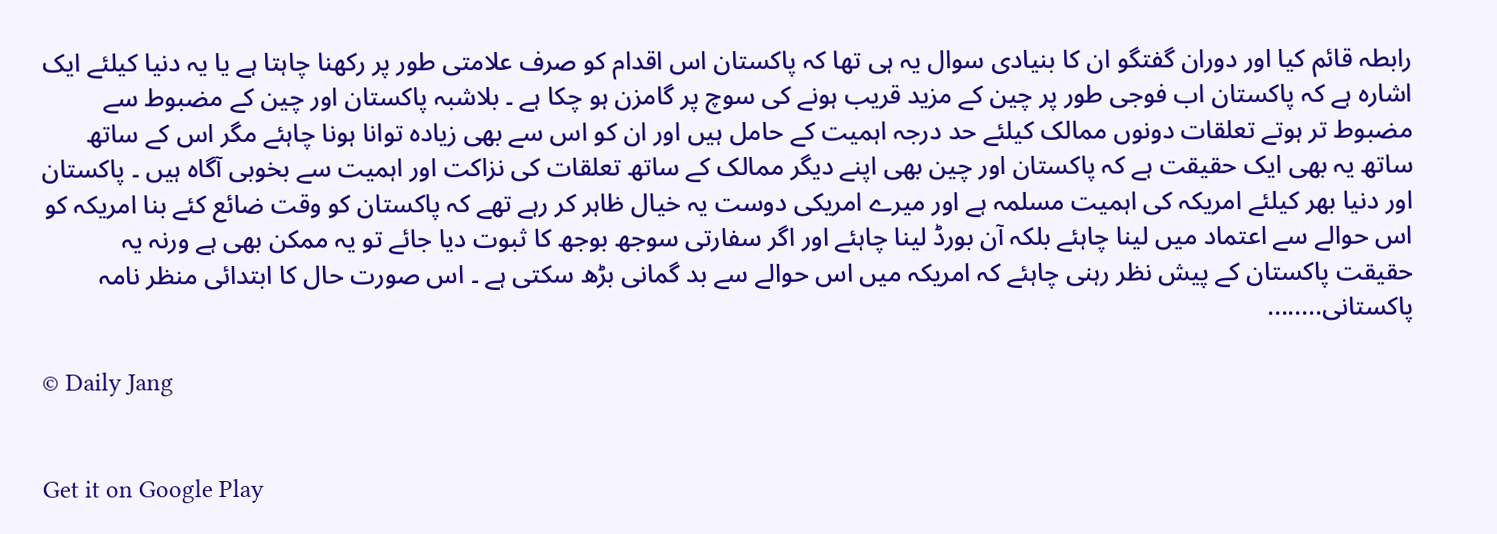رابطہ قائم کیا اور دوران گفتگو ان کا بنیادی سوال یہ ہی تھا کہ پاکستان اس اقدام کو صرف علامتی طور پر رکھنا چاہتا ہے یا یہ دنیا کیلئے ایک اشارہ ہے کہ پاکستان اب فوجی طور پر چین کے مزید قریب ہونے کی سوچ پر گامزن ہو چکا ہے ۔ بلاشبہ پاکستان اور چین کے مضبوط سے مضبوط تر ہوتے تعلقات دونوں ممالک کیلئے حد درجہ اہمیت کے حامل ہیں اور ان کو اس سے بھی زیادہ توانا ہونا چاہئے مگر اس کے ساتھ ساتھ یہ بھی ایک حقیقت ہے کہ پاکستان اور چین بھی اپنے دیگر ممالک کے ساتھ تعلقات کی نزاکت اور اہمیت سے بخوبی آگاہ ہیں ۔ پاکستان اور دنیا بھر کیلئے امریکہ کی اہمیت مسلمہ ہے اور میرے امریکی دوست یہ خیال ظاہر کر رہے تھے کہ پاکستان کو وقت ضائع کئے بنا امریکہ کو اس حوالے سے اعتماد میں لینا چاہئے بلکہ آن بورڈ لینا چاہئے اور اگر سفارتی سوجھ بوجھ کا ثبوت دیا جائے تو یہ ممکن بھی ہے ورنہ یہ حقیقت پاکستان کے پیش نظر رہنی چاہئے کہ امریکہ میں اس حوالے سے بد گمانی بڑھ سکتی ہے ۔ اس صورت حال کا ابتدائی منظر نامہ پاکستانی........

© Daily Jang


Get it on Google Play